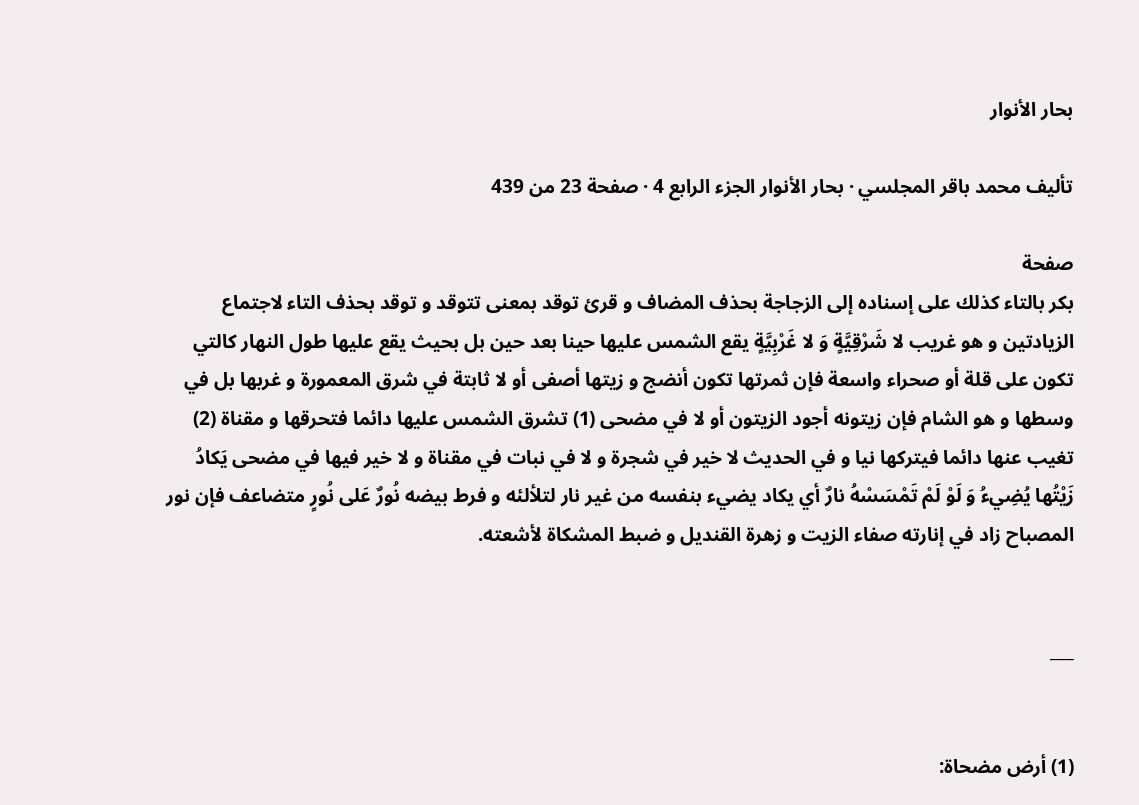بحار الأنوار

تأليف محمد باقر المجلسي · بحار الأنوار الجزء الرابع 4 · صفحة 23 من 439

صفحة
بكر بالتاء كذلك على إسناده إلى الزجاجة بحذف المضاف و قرئ توقد بمعنى تتوقد و توقد بحذف التاء لاجتماع الزيادتين و هو غريب لا شَرْقِيَّةٍ وَ لا غَرْبِيَّةٍ يقع الشمس عليها حينا بعد حين بل بحيث يقع عليها طول النهار كالتي تكون على قلة أو صحراء واسعة فإن ثمرتها تكون أنضج و زيتها أصفى أو لا ثابتة في شرق المعمورة و غربها بل في وسطها و هو الشام فإن زيتونه أجود الزيتون أو لا في مضحى (1) تشرق الشمس عليها دائما فتحرقها و مقناة (2) تغيب عنها دائما فيتركها نيا و في الحديث لا خير في شجرة و لا في نبات في مقناة و لا خير فيها في مضحى يَكادُ زَيْتُها يُضِيءُ وَ لَوْ لَمْ تَمْسَسْهُ نارٌ أي يكاد يضيء بنفسه من غير نار لتلألئه و فرط بيضه نُورٌ عَلى نُورٍ متضاعف فإن نور المصباح زاد في إنارته صفاء الزيت و زهرة القنديل و ضبط المشكاة لأشعته.


___


(1) أرض مضحاة: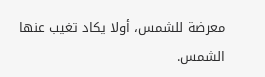معرضة للشمس، أولا يكاد تغيب عنها الشمس.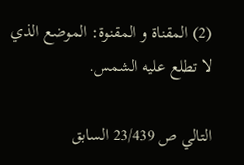(2) المقناة و المقنوة: الموضع الذي لا تطلع عليه الشمس.

التالي ص 23/439 السابق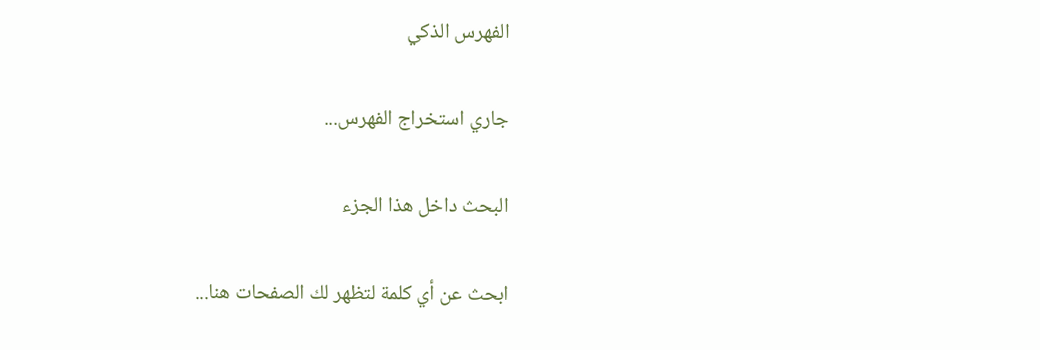الفهرس الذكي

جاري استخراج الفهرس...

البحث داخل هذا الجزء

ابحث عن أي كلمة لتظهر لك الصفحات هنا...